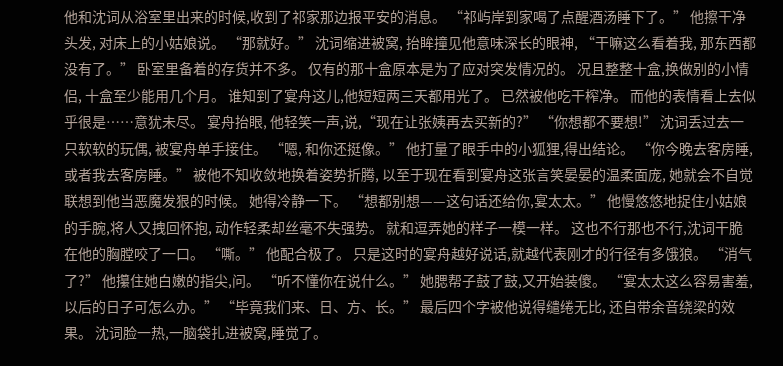他和沈词从浴室里出来的时候,收到了祁家那边报平安的消息。 “祁屿岸到家喝了点醒酒汤睡下了。” 他擦干净头发, 对床上的小姑娘说。 “那就好。” 沈词缩进被窝, 抬眸撞见他意味深长的眼神, “干嘛这么看着我, 那东西都没有了。” 卧室里备着的存货并不多。 仅有的那十盒原本是为了应对突发情况的。 况且整整十盒,换做别的小情侣, 十盒至少能用几个月。 谁知到了宴舟这儿,他短短两三天都用光了。 已然被他吃干榨净。 而他的表情看上去似乎很是……意犹未尽。 宴舟抬眼, 他轻笑一声,说,“现在让张姨再去买新的?” “你想都不要想!” 沈词丢过去一只软软的玩偶, 被宴舟单手接住。 “嗯, 和你还挺像。” 他打量了眼手中的小狐狸,得出结论。 “你今晚去客房睡, 或者我去客房睡。” 被他不知收敛地换着姿势折腾, 以至于现在看到宴舟这张言笑晏晏的温柔面庞, 她就会不自觉联想到他当恶魔发狠的时候。 她得冷静一下。 “想都别想——这句话还给你,宴太太。” 他慢悠悠地捉住小姑娘的手腕,将人又拽回怀抱, 动作轻柔却丝毫不失强势。 就和逗弄她的样子一模一样。 这也不行那也不行,沈词干脆在他的胸膛咬了一口。 “嘶。” 他配合极了。 只是这时的宴舟越好说话,就越代表刚才的行径有多饿狼。 “消气了?” 他攥住她白嫩的指尖,问。 “听不懂你在说什么。” 她腮帮子鼓了鼓,又开始装傻。 “宴太太这么容易害羞,以后的日子可怎么办。” “毕竟我们来、日、方、长。” 最后四个字被他说得缱绻无比, 还自带余音绕梁的效果。 沈词脸一热,一脑袋扎进被窝,睡觉了。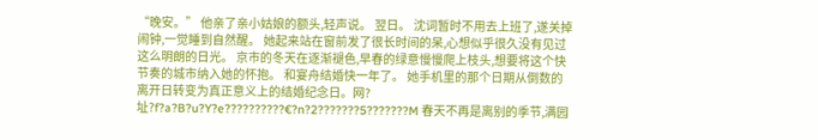“晚安。” 他亲了亲小姑娘的额头,轻声说。 翌日。 沈词暂时不用去上班了,遂关掉闹钟,一觉睡到自然醒。 她起来站在窗前发了很长时间的呆,心想似乎很久没有见过这么明朗的日光。 京市的冬天在逐渐褪色,早春的绿意慢慢爬上枝头,想要将这个快节奏的城市纳入她的怀抱。 和宴舟结婚快一年了。 她手机里的那个日期从倒数的离开日转变为真正意义上的结婚纪念日。网?址?f?a?B?u?Y?e??????????€?n?2???????5???????M 春天不再是离别的季节,满园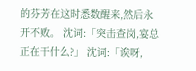的芬芳在这时悉数醒来,然后永开不败。 沈词:「突击查岗,宴总正在干什么?」 沈词:「诶呀,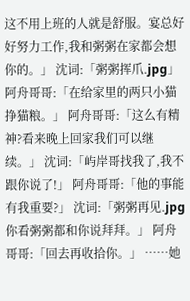这不用上班的人就是舒服。宴总好好努力工作,我和粥粥在家都会想你的。」 沈词:「粥粥挥爪.jpg」 阿舟哥哥:「在给家里的两只小猫挣猫粮。」 阿舟哥哥:「这么有精神?看来晚上回家我们可以继续。」 沈词:「屿岸哥找我了,我不跟你说了!」 阿舟哥哥:「他的事能有我重要?」 沈词:「粥粥再见.jpg你看粥粥都和你说拜拜。」 阿舟哥哥:「回去再收拾你。」 ……她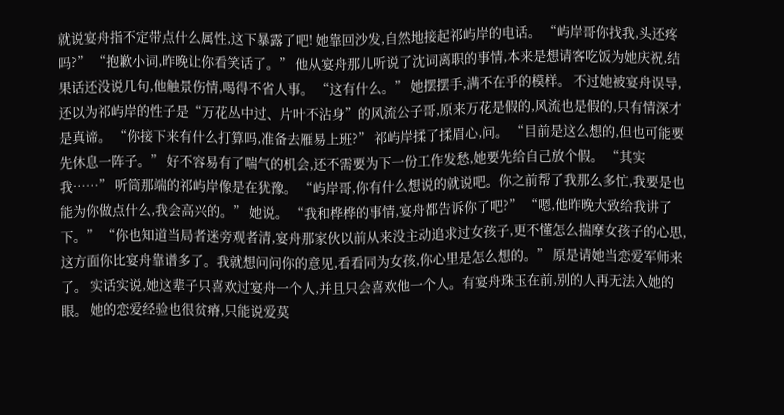就说宴舟指不定带点什么属性,这下暴露了吧! 她靠回沙发,自然地接起祁屿岸的电话。 “屿岸哥你找我,头还疼吗?” “抱歉小词,昨晚让你看笑话了。” 他从宴舟那儿听说了沈词离职的事情,本来是想请客吃饭为她庆祝,结果话还没说几句,他触景伤情,喝得不省人事。 “这有什么。” 她摆摆手,满不在乎的模样。 不过她被宴舟误导,还以为祁屿岸的性子是“万花丛中过、片叶不沾身”的风流公子哥,原来万花是假的,风流也是假的,只有情深才是真谛。 “你接下来有什么打算吗,准备去雁易上班?” 祁屿岸揉了揉眉心,问。 “目前是这么想的,但也可能要先休息一阵子。” 好不容易有了喘气的机会,还不需要为下一份工作发愁,她要先给自己放个假。 “其实我……” 听筒那端的祁屿岸像是在犹豫。 “屿岸哥,你有什么想说的就说吧。你之前帮了我那么多忙,我要是也能为你做点什么,我会高兴的。” 她说。 “我和桦桦的事情,宴舟都告诉你了吧?” “嗯,他昨晚大致给我讲了下。” “你也知道当局者迷旁观者清,宴舟那家伙以前从来没主动追求过女孩子,更不懂怎么揣摩女孩子的心思,这方面你比宴舟靠谱多了。我就想问问你的意见,看看同为女孩,你心里是怎么想的。” 原是请她当恋爱军师来了。 实话实说,她这辈子只喜欢过宴舟一个人,并且只会喜欢他一个人。有宴舟珠玉在前,别的人再无法入她的眼。 她的恋爱经验也很贫瘠,只能说爱莫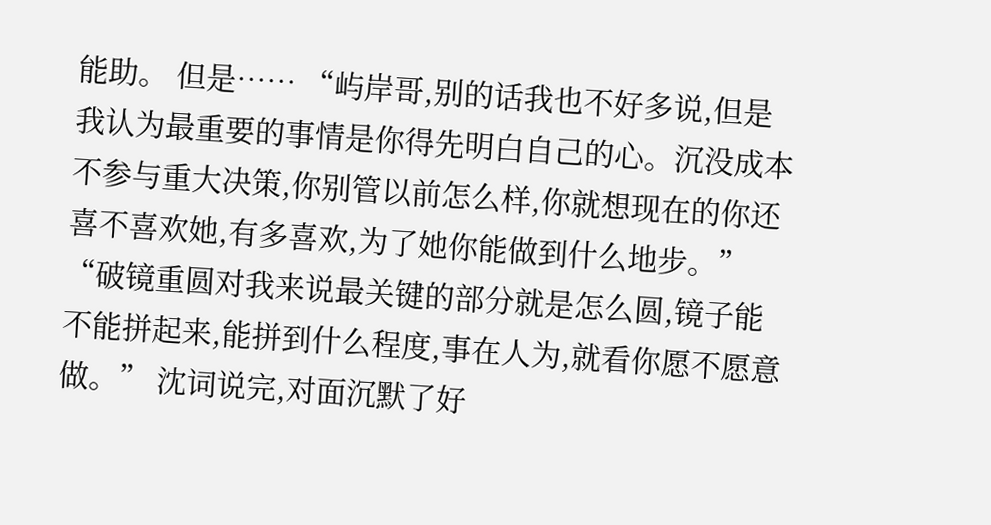能助。 但是…… “屿岸哥,别的话我也不好多说,但是我认为最重要的事情是你得先明白自己的心。沉没成本不参与重大决策,你别管以前怎么样,你就想现在的你还喜不喜欢她,有多喜欢,为了她你能做到什么地步。” “破镜重圆对我来说最关键的部分就是怎么圆,镜子能不能拼起来,能拼到什么程度,事在人为,就看你愿不愿意做。” 沈词说完,对面沉默了好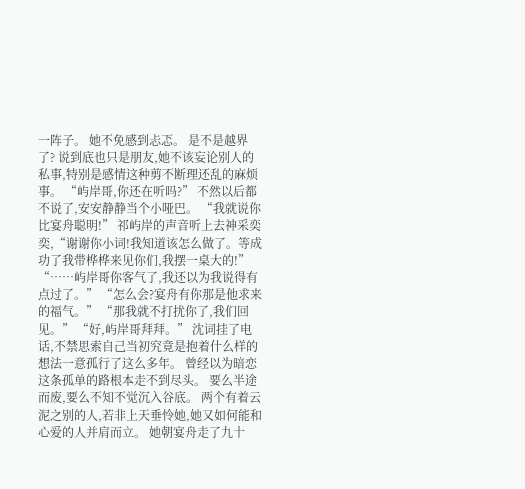一阵子。 她不免感到忐忑。 是不是越界了? 说到底也只是朋友,她不该妄论别人的私事,特别是感情这种剪不断理还乱的麻烦事。 “屿岸哥,你还在听吗?” 不然以后都不说了,安安静静当个小哑巴。 “我就说你比宴舟聪明!” 祁屿岸的声音听上去神采奕奕,“谢谢你小词!我知道该怎么做了。等成功了我带桦桦来见你们,我摆一桌大的!” “……屿岸哥你客气了,我还以为我说得有点过了。” “怎么会?宴舟有你那是他求来的福气。” “那我就不打扰你了,我们回见。” “好,屿岸哥拜拜。” 沈词挂了电话,不禁思索自己当初究竟是抱着什么样的想法一意孤行了这么多年。 曾经以为暗恋这条孤单的路根本走不到尽头。 要么半途而废,要么不知不觉沉入谷底。 两个有着云泥之别的人,若非上天垂怜她,她又如何能和心爱的人并肩而立。 她朝宴舟走了九十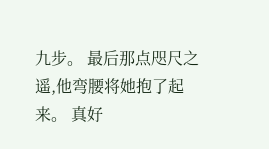九步。 最后那点咫尺之遥,他弯腰将她抱了起来。 真好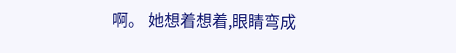啊。 她想着想着,眼睛弯成